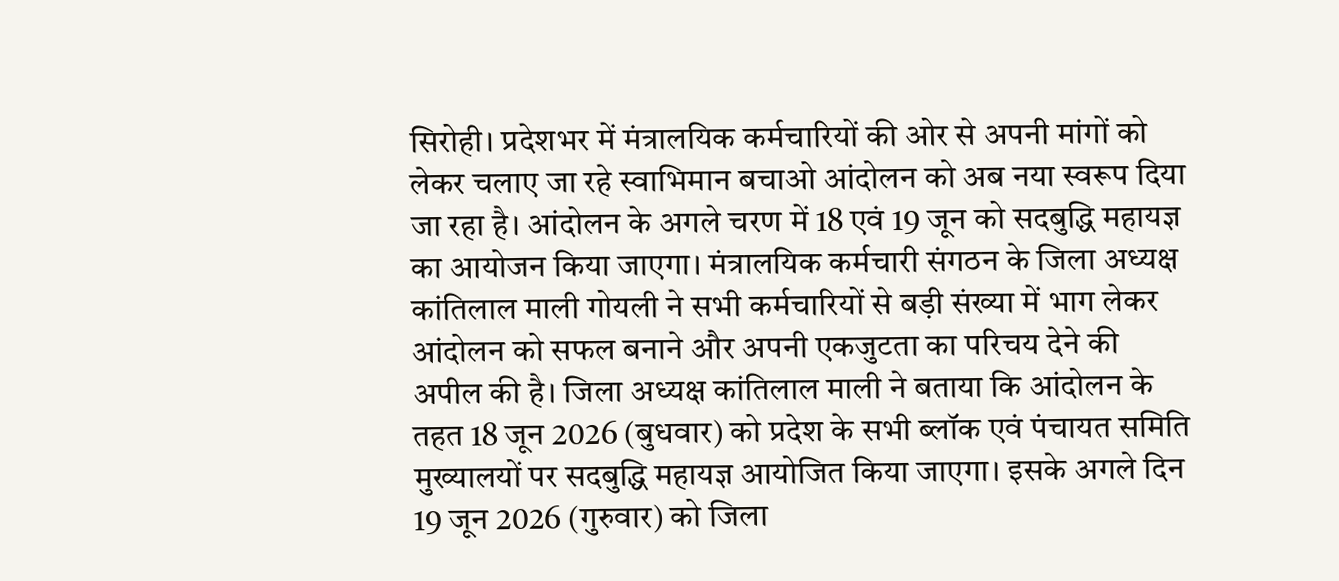सिरोही। प्रदेशभर में मंत्रालयिक कर्मचारियों की ओर से अपनी मांगों को लेकर चलाए जा रहे स्वाभिमान बचाओ आंदोलन को अब नया स्वरूप दिया जा रहा है। आंदोलन के अगले चरण में 18 एवं 19 जून को सदबुद्धि महायज्ञ का आयोजन किया जाएगा। मंत्रालयिक कर्मचारी संगठन के जिला अध्यक्ष कांतिलाल माली गोयली ने सभी कर्मचारियों से बड़ी संख्या में भाग लेकर आंदोलन को सफल बनाने और अपनी एकजुटता का परिचय देने की अपील की है। जिला अध्यक्ष कांतिलाल माली ने बताया कि आंदोलन के तहत 18 जून 2026 (बुधवार) को प्रदेश के सभी ब्लॉक एवं पंचायत समिति मुख्यालयों पर सदबुद्धि महायज्ञ आयोजित किया जाएगा। इसके अगले दिन 19 जून 2026 (गुरुवार) को जिला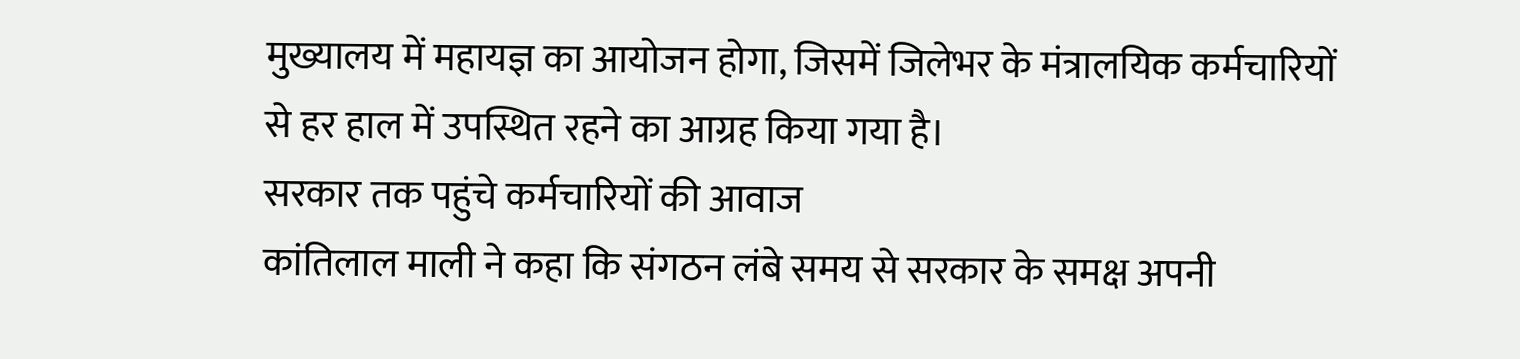मुख्यालय में महायज्ञ का आयोजन होगा, जिसमें जिलेभर के मंत्रालयिक कर्मचारियों से हर हाल में उपस्थित रहने का आग्रह किया गया है।
सरकार तक पहुंचे कर्मचारियों की आवाज
कांतिलाल माली ने कहा कि संगठन लंबे समय से सरकार के समक्ष अपनी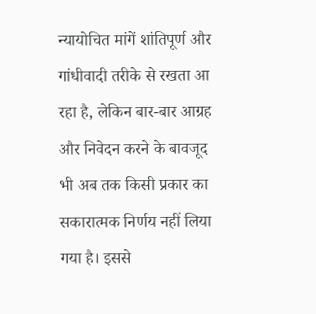न्यायोचित मांगें शांतिपूर्ण और गांधीवादी तरीके से रखता आ रहा है, लेकिन बार-बार आग्रह और निवेदन करने के बावजूद भी अब तक किसी प्रकार का सकारात्मक निर्णय नहीं लिया गया है। इससे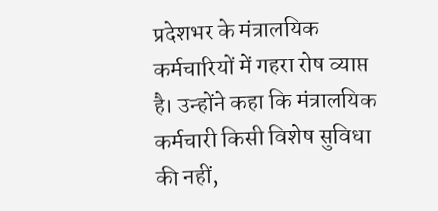प्रदेशभर के मंत्रालयिक कर्मचारियों में गहरा रोष व्याप्त है। उन्होंने कहा कि मंत्रालयिक कर्मचारी किसी विशेष सुविधा की नहीं,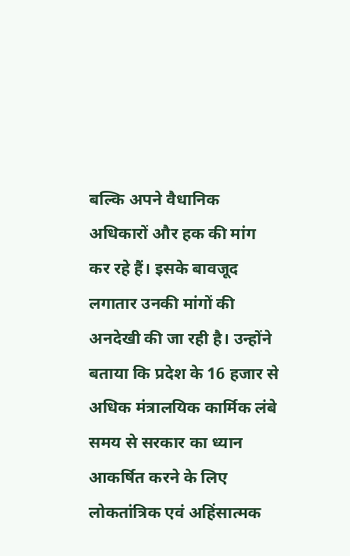बल्कि अपने वैधानिक अधिकारों और हक की मांग कर रहे हैं। इसके बावजूद लगातार उनकी मांगों की अनदेखी की जा रही है। उन्होंने बताया कि प्रदेश के 16 हजार से अधिक मंत्रालयिक कार्मिक लंबे समय से सरकार का ध्यान आकर्षित करने के लिए लोकतांत्रिक एवं अहिंसात्मक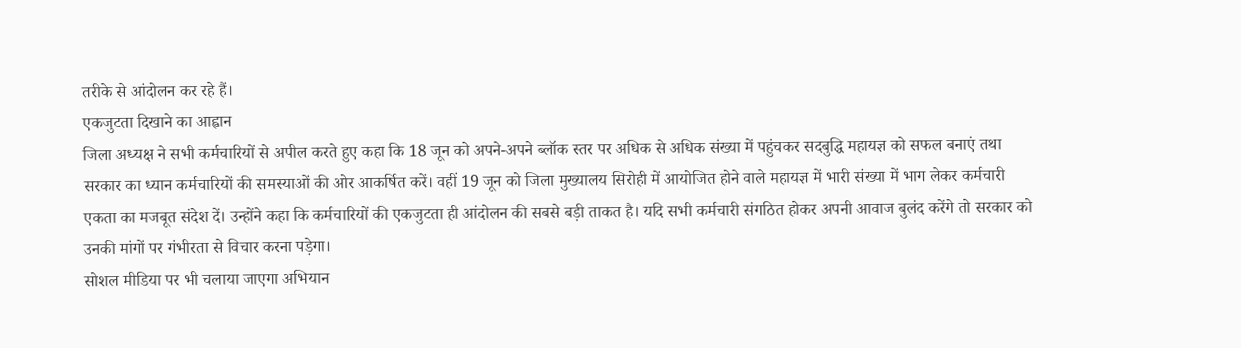तरीके से आंदोलन कर रहे हैं।
एकजुटता दिखाने का आह्वान
जिला अध्यक्ष ने सभी कर्मचारियों से अपील करते हुए कहा कि 18 जून को अपने-अपने ब्लॉक स्तर पर अधिक से अधिक संख्या में पहुंचकर सदबुद्धि महायज्ञ को सफल बनाएं तथा सरकार का ध्यान कर्मचारियों की समस्याओं की ओर आकर्षित करें। वहीं 19 जून को जिला मुख्यालय सिरोही में आयोजित होने वाले महायज्ञ में भारी संख्या में भाग लेकर कर्मचारी एकता का मजबूत संदेश दें। उन्होंने कहा कि कर्मचारियों की एकजुटता ही आंदोलन की सबसे बड़ी ताकत है। यदि सभी कर्मचारी संगठित होकर अपनी आवाज बुलंद करेंगे तो सरकार को उनकी मांगों पर गंभीरता से विचार करना पड़ेगा।
सोशल मीडिया पर भी चलाया जाएगा अभियान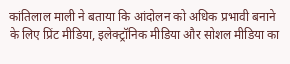कांतिलाल माली ने बताया कि आंदोलन को अधिक प्रभावी बनाने के लिए प्रिंट मीडिया, इलेक्ट्रॉनिक मीडिया और सोशल मीडिया का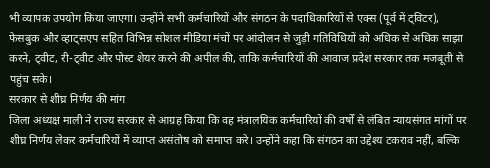भी व्यापक उपयोग किया जाएगा। उन्होंने सभी कर्मचारियों और संगठन के पदाधिकारियों से एक्स (पूर्व में ट्विटर), फेसबुक और व्हाट्सएप सहित विभिन्न सोशल मीडिया मंचों पर आंदोलन से जुड़ी गतिविधियों को अधिक से अधिक साझा करने, ट्वीट, री-ट्वीट और पोस्ट शेयर करने की अपील की, ताकि कर्मचारियों की आवाज प्रदेश सरकार तक मजबूती से पहुंच सके।
सरकार से शीघ्र निर्णय की मांग
जिला अध्यक्ष माली ने राज्य सरकार से आग्रह किया कि वह मंत्रालयिक कर्मचारियों की वर्षों से लंबित न्यायसंगत मांगों पर शीघ्र निर्णय लेकर कर्मचारियों में व्याप्त असंतोष को समाप्त करे। उन्होंने कहा कि संगठन का उद्देश्य टकराव नहीं, बल्कि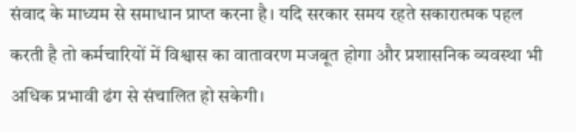संवाद के माध्यम से समाधान प्राप्त करना है। यदि सरकार समय रहते सकारात्मक पहल करती है तो कर्मचारियों में विश्वास का वातावरण मजबूत होगा और प्रशासनिक व्यवस्था भी अधिक प्रभावी ढंग से संचालित हो सकेगी।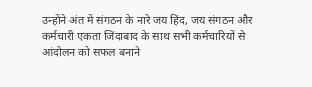उन्होंने अंत में संगठन के नारे जय हिंद, जय संगठन और कर्मचारी एकता जिंदाबाद के साथ सभी कर्मचारियों से आंदोलन को सफल बनाने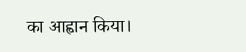का आह्वान किया।